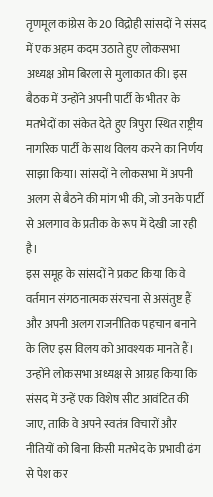तृणमूल कांग्रेस के 20 विद्रोही सांसदों ने संसद में एक अहम कदम उठाते हुए लोकसभा अध्यक्ष ओम बिरला से मुलाकात की। इस बैठक में उन्होंने अपनी पार्टी के भीतर के मतभेदों का संकेत देते हुए त्रिपुरा स्थित राष्ट्रीय नागरिक पार्टी के साथ विलय करने का निर्णय साझा किया। सांसदों ने लोकसभा में अपनी अलग से बैठने की मांग भी की, जो उनके पार्टी से अलगाव के प्रतीक के रूप में देखी जा रही है।
इस समूह के सांसदों ने प्रकट किया कि वे वर्तमान संगठनात्मक संरचना से असंतुष्ट हैं और अपनी अलग राजनीतिक पहचान बनाने के लिए इस विलय को आवश्यक मानते हैं। उन्होंने लोकसभा अध्यक्ष से आग्रह किया कि संसद में उन्हें एक विशेष सीट आवंटित की जाए, ताकि वे अपने स्वतंत्र विचारों और नीतियों को बिना किसी मतभेद के प्रभावी ढंग से पेश कर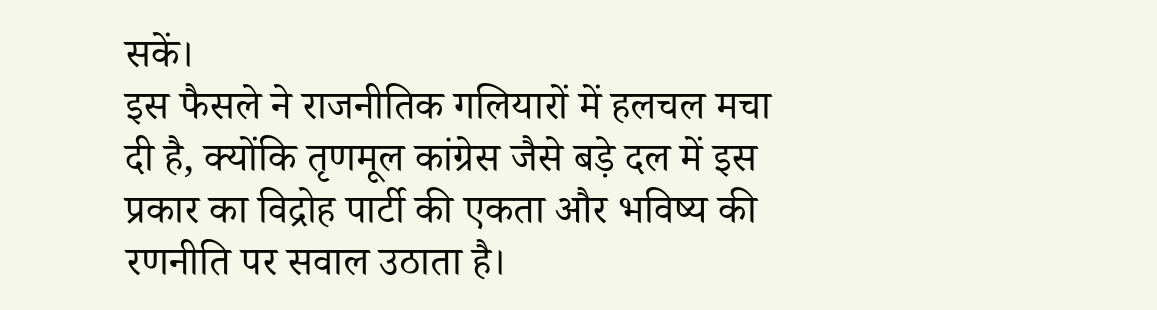सकें।
इस फैसले ने राजनीतिक गलियारों में हलचल मचा दी है, क्योंकि तृणमूल कांग्रेस जैसे बड़े दल में इस प्रकार का विद्रोह पार्टी की एकता और भविष्य की रणनीति पर सवाल उठाता है।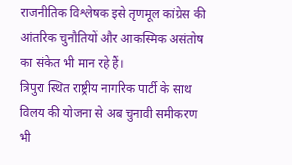राजनीतिक विश्लेषक इसे तृणमूल कांग्रेस की आंतरिक चुनौतियों और आकस्मिक असंतोष का संकेत भी मान रहे हैं।
त्रिपुरा स्थित राष्ट्रीय नागरिक पार्टी के साथ विलय की योजना से अब चुनावी समीकरण भी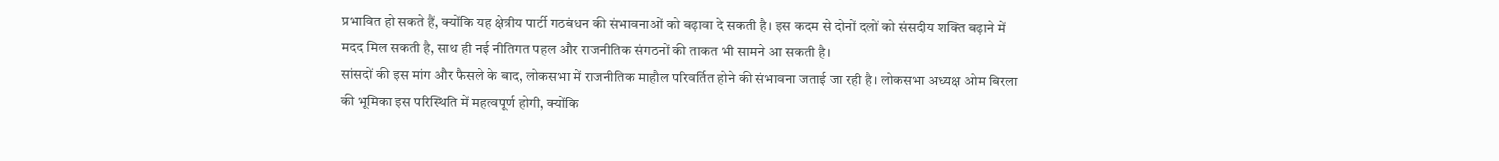प्रभावित हो सकते हैं, क्योंकि यह क्षेत्रीय पार्टी गठबंधन की संभावनाओं को बढ़ावा दे सकती है। इस कदम से दोनों दलों को संसदीय शक्ति बढ़ाने में मदद मिल सकती है, साथ ही नई नीतिगत पहल और राजनीतिक संगठनों की ताकत भी सामने आ सकती है।
सांसदों की इस मांग और फैसले के बाद, लोकसभा में राजनीतिक माहौल परिवर्तित होने की संभावना जताई जा रही है। लोकसभा अध्यक्ष ओम बिरला की भूमिका इस परिस्थिति में महत्वपूर्ण होगी, क्योंकि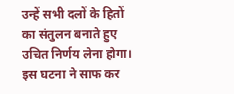उन्हें सभी दलों के हितों का संतुलन बनाते हुए उचित निर्णय लेना होगा।
इस घटना ने साफ कर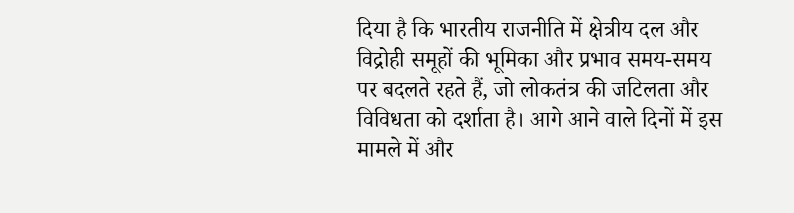दिया है कि भारतीय राजनीति में क्षेत्रीय दल और विद्रोही समूहों की भूमिका और प्रभाव समय-समय पर बदलते रहते हैं, जो लोकतंत्र की जटिलता और विविधता को दर्शाता है। आगे आने वाले दिनों में इस मामले में और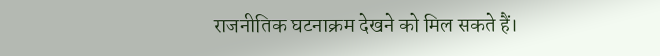राजनीतिक घटनाक्रम देखने को मिल सकते हैं।